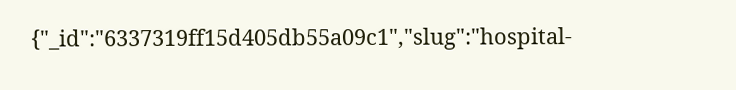{"_id":"6337319ff15d405db55a09c1","slug":"hospital-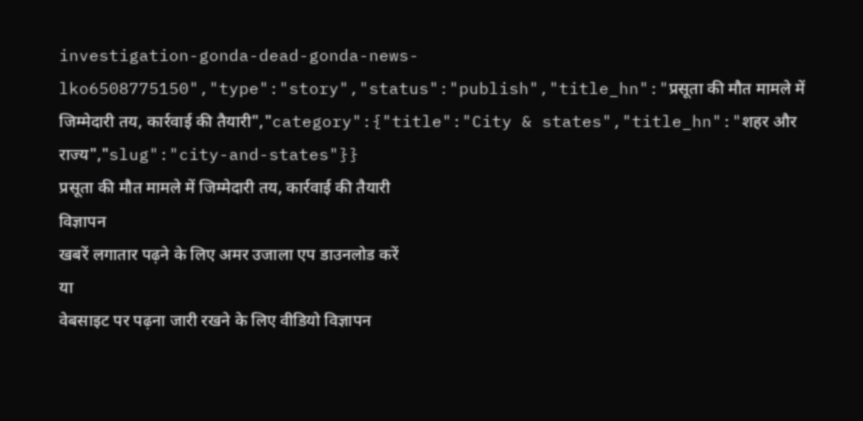investigation-gonda-dead-gonda-news-lko6508775150","type":"story","status":"publish","title_hn":"प्रसूता की मौत मामले में जिम्मेदारी तय, कार्रवाई की तैयारी","category":{"title":"City & states","title_hn":"शहर और राज्य","slug":"city-and-states"}}
प्रसूता की मौत मामले में जिम्मेदारी तय, कार्रवाई की तैयारी
विज्ञापन
खबरें लगातार पढ़ने के लिए अमर उजाला एप डाउनलोड करें
या
वेबसाइट पर पढ़ना जारी रखने के लिए वीडियो विज्ञापन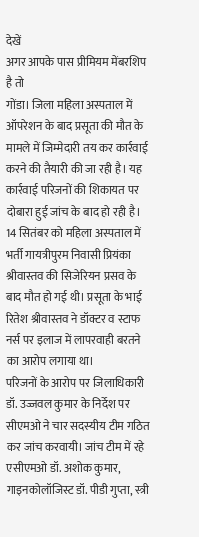देखें
अगर आपके पास प्रीमियम मेंबरशिप है तो
गोंडा। जिला महिला अस्पताल में ऑपरेशन के बाद प्रसूता की मौत के मामले में जिम्मेदारी तय कर कार्रवाई करने की तैयारी की जा रही है। यह कार्रवाई परिजनों की शिकायत पर दोबारा हुई जांच के बाद हो रही है। 14 सितंबर को महिला अस्पताल में भर्ती गायत्रीपुरम निवासी प्रियंका श्रीवास्तव की सिजेरियन प्रसव के बाद मौत हो गई थी। प्रसूता के भाई रितेश श्रीवास्तव ने डॉक्टर व स्टाफ नर्स पर इलाज में लापरवाही बरतने का आरोप लगाया था।
परिजनों के आरोप पर जिलाधिकारी डॉ. उज्जवल कुमार के निर्देश पर सीएमओ ने चार सदस्यीय टीम गठित कर जांच करवायी। जांच टीम में रहे एसीएमओ डॉ. अशोक कुमार, गाइनकोलॉजिस्ट डॉ. पीडी गुप्ता, स्त्री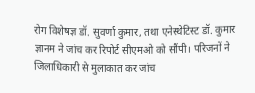रोग विशेषज्ञ डॉ. सुवर्णा कुमार, तथा एनेस्थेटिस्ट डॉ. कुमार ज्ञानम ने जांच कर रिपोर्ट सीएमओ को सौंपी। परिजनों ने जिलाधिकारी से मुलाकात कर जांच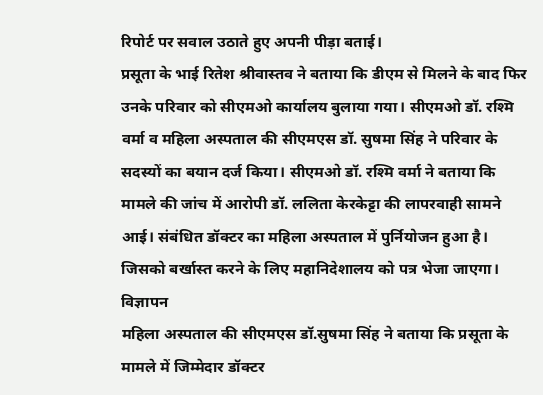रिपोर्ट पर सवाल उठाते हुए अपनी पीड़ा बताई।
प्रसूता के भाई रितेश श्रीवास्तव ने बताया कि डीएम से मिलने के बाद फिर उनके परिवार को सीएमओ कार्यालय बुलाया गया। सीएमओ डॉ. रश्मि वर्मा व महिला अस्पताल की सीएमएस डॉ. सुषमा सिंह ने परिवार के सदस्यों का बयान दर्ज किया। सीएमओ डॉ. रश्मि वर्मा ने बताया कि मामले की जांच में आरोपी डॉ. ललिता केरकेट्टा की लापरवाही सामने आई। संबंधित डॉक्टर का महिला अस्पताल में पुर्नियोजन हुआ है। जिसको बर्खास्त करने के लिए महानिदेशालय को पत्र भेजा जाएगा।
विज्ञापन
महिला अस्पताल की सीएमएस डॉ.सुषमा सिंह ने बताया कि प्रसूता के मामले में जिम्मेदार डॉक्टर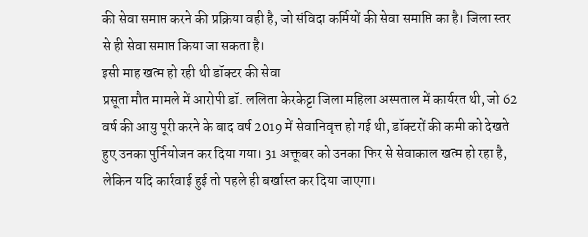की सेवा समाप्त करने की प्रक्रिया वही है, जो संविदा कर्मियों की सेवा समाप्ति का है। जिला स्तर से ही सेवा समाप्त किया जा सकता है।
इसी माह खत्म हो रही थी डॉक्टर की सेवा
प्रसूता मौत मामले में आरोपी डॉ. ललिता केरकेट्टा जिला महिला अस्पताल में कार्यरत थी, जो 62 वर्ष की आयु पूरी करने के बाद वर्ष 2019 में सेवानिवृत्त हो गई थी, डॉक्टरों की कमी को देखते हुए उनका पुर्नियोजन कर दिया गया। 31 अक्तूबर को उनका फिर से सेवाकाल खत्म हो रहा है, लेकिन यदि कार्रवाई हुई तो पहले ही बर्खास्त कर दिया जाएगा।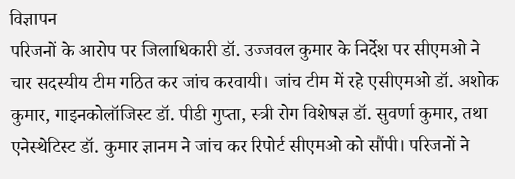विज्ञापन
परिजनों के आरोप पर जिलाधिकारी डॉ. उज्जवल कुमार के निर्देश पर सीएमओ ने चार सदस्यीय टीम गठित कर जांच करवायी। जांच टीम में रहे एसीएमओ डॉ. अशोक कुमार, गाइनकोलॉजिस्ट डॉ. पीडी गुप्ता, स्त्री रोग विशेषज्ञ डॉ. सुवर्णा कुमार, तथा एनेस्थेटिस्ट डॉ. कुमार ज्ञानम ने जांच कर रिपोर्ट सीएमओ को सौंपी। परिजनों ने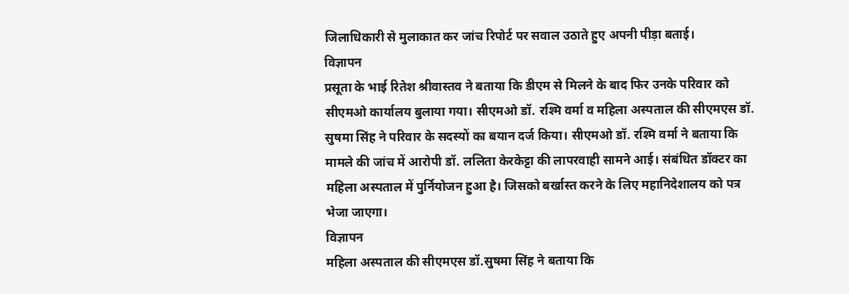जिलाधिकारी से मुलाकात कर जांच रिपोर्ट पर सवाल उठाते हुए अपनी पीड़ा बताई।
विज्ञापन
प्रसूता के भाई रितेश श्रीवास्तव ने बताया कि डीएम से मिलने के बाद फिर उनके परिवार को सीएमओ कार्यालय बुलाया गया। सीएमओ डॉ. रश्मि वर्मा व महिला अस्पताल की सीएमएस डॉ. सुषमा सिंह ने परिवार के सदस्यों का बयान दर्ज किया। सीएमओ डॉ. रश्मि वर्मा ने बताया कि मामले की जांच में आरोपी डॉ. ललिता केरकेट्टा की लापरवाही सामने आई। संबंधित डॉक्टर का महिला अस्पताल में पुर्नियोजन हुआ है। जिसको बर्खास्त करने के लिए महानिदेशालय को पत्र भेजा जाएगा।
विज्ञापन
महिला अस्पताल की सीएमएस डॉ.सुषमा सिंह ने बताया कि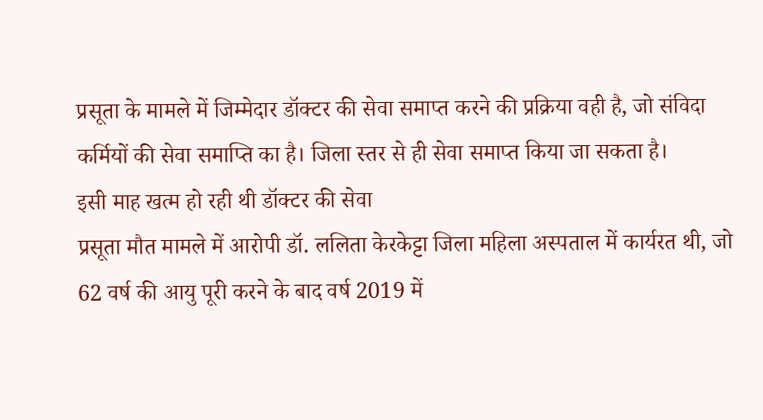प्रसूता के मामले में जिम्मेदार डॉक्टर की सेवा समाप्त करने की प्रक्रिया वही है, जो संविदा कर्मियों की सेवा समाप्ति का है। जिला स्तर से ही सेवा समाप्त किया जा सकता है।
इसी माह खत्म हो रही थी डॉक्टर की सेवा
प्रसूता मौत मामले में आरोपी डॉ. ललिता केरकेट्टा जिला महिला अस्पताल में कार्यरत थी, जो 62 वर्ष की आयु पूरी करने के बाद वर्ष 2019 में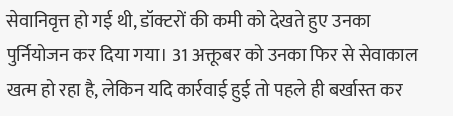सेवानिवृत्त हो गई थी, डॉक्टरों की कमी को देखते हुए उनका पुर्नियोजन कर दिया गया। 31 अक्तूबर को उनका फिर से सेवाकाल खत्म हो रहा है, लेकिन यदि कार्रवाई हुई तो पहले ही बर्खास्त कर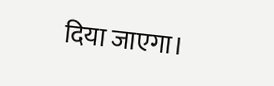दिया जाएगा।